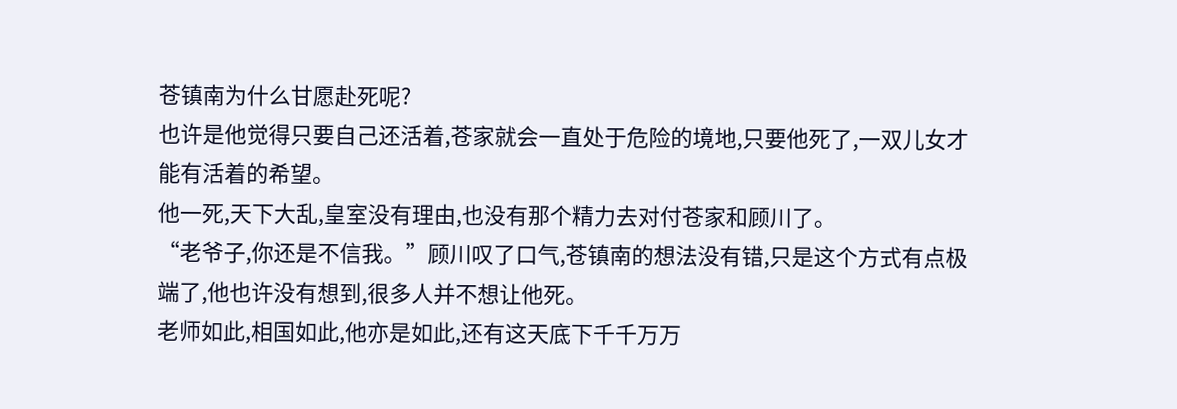苍镇南为什么甘愿赴死呢?
也许是他觉得只要自己还活着,苍家就会一直处于危险的境地,只要他死了,一双儿女才能有活着的希望。
他一死,天下大乱,皇室没有理由,也没有那个精力去对付苍家和顾川了。
“老爷子,你还是不信我。”顾川叹了口气,苍镇南的想法没有错,只是这个方式有点极端了,他也许没有想到,很多人并不想让他死。
老师如此,相国如此,他亦是如此,还有这天底下千千万万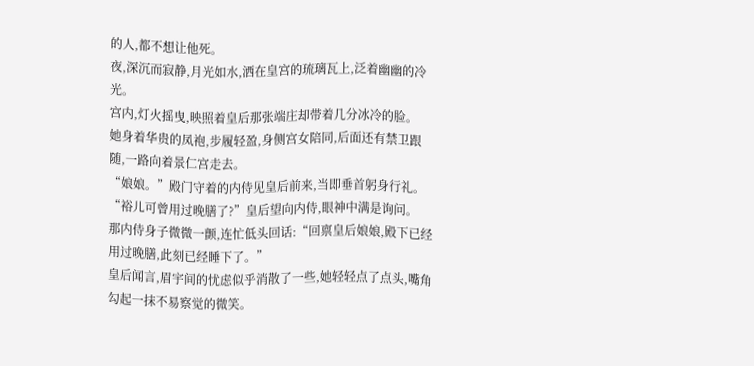的人,都不想让他死。
夜,深沉而寂静,月光如水,洒在皇宫的琉璃瓦上,泛着幽幽的冷光。
宫内,灯火摇曳,映照着皇后那张端庄却带着几分冰冷的脸。
她身着华贵的凤袍,步履轻盈,身侧宫女陪同,后面还有禁卫跟随,一路向着景仁宫走去。
“娘娘。”殿门守着的内侍见皇后前来,当即垂首躬身行礼。
“裕儿可曾用过晚膳了?”皇后望向内侍,眼神中满是询问。
那内侍身子微微一颤,连忙低头回话:“回禀皇后娘娘,殿下已经用过晚膳,此刻已经睡下了。”
皇后闻言,眉宇间的忧虑似乎消散了一些,她轻轻点了点头,嘴角勾起一抹不易察觉的微笑。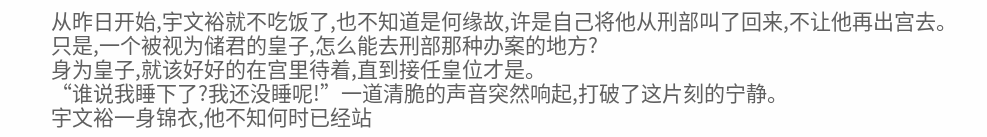从昨日开始,宇文裕就不吃饭了,也不知道是何缘故,许是自己将他从刑部叫了回来,不让他再出宫去。
只是,一个被视为储君的皇子,怎么能去刑部那种办案的地方?
身为皇子,就该好好的在宫里待着,直到接任皇位才是。
“谁说我睡下了?我还没睡呢!”一道清脆的声音突然响起,打破了这片刻的宁静。
宇文裕一身锦衣,他不知何时已经站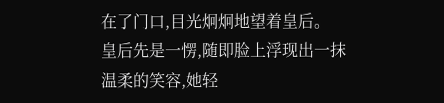在了门口,目光炯炯地望着皇后。
皇后先是一愣,随即脸上浮现出一抹温柔的笑容,她轻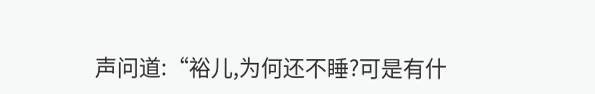声问道:“裕儿,为何还不睡?可是有什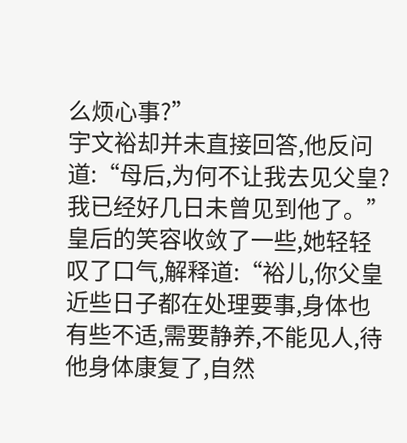么烦心事?”
宇文裕却并未直接回答,他反问道:“母后,为何不让我去见父皇?我已经好几日未曾见到他了。”
皇后的笑容收敛了一些,她轻轻叹了口气,解释道:“裕儿,你父皇近些日子都在处理要事,身体也有些不适,需要静养,不能见人,待他身体康复了,自然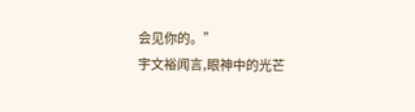会见你的。”
宇文裕闻言,眼神中的光芒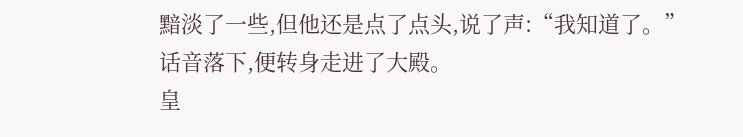黯淡了一些,但他还是点了点头,说了声:“我知道了。”
话音落下,便转身走进了大殿。
皇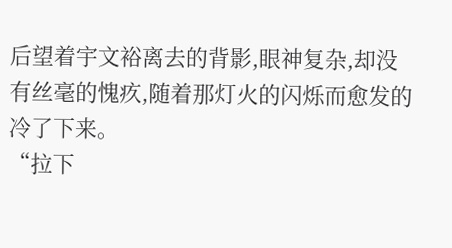后望着宇文裕离去的背影,眼神复杂,却没有丝毫的愧疚,随着那灯火的闪烁而愈发的冷了下来。
“拉下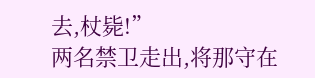去,杖毙!”
两名禁卫走出,将那守在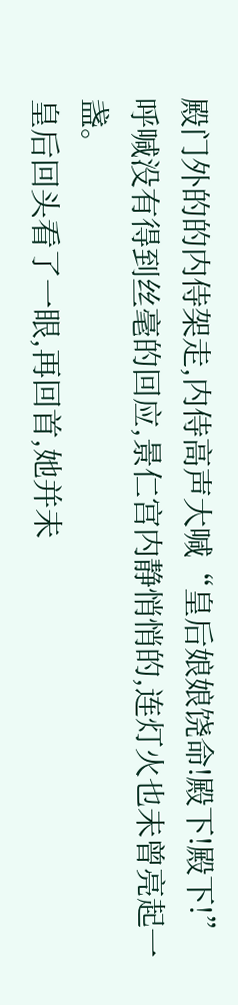殿门外的的内侍架走,内侍高声大喊“皇后娘娘饶命!殿下!殿下!”
呼喊没有得到丝毫的回应,景仁宫内静悄悄的,连灯火也未曾亮起一盏。
皇后回头看了一眼,再回首,她并未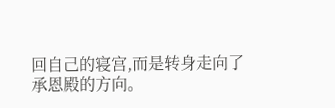回自己的寝宫,而是转身走向了承恩殿的方向。